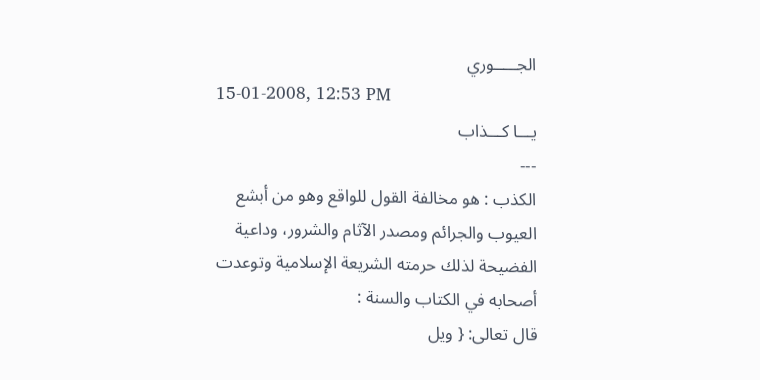الجـــــوري
15-01-2008, 12:53 PM
يـــا كـــذاب
---
الكذب : هو مخالفة القول للواقع وهو من أبشع العيوب والجرائم ومصدر الآثام والشرور، وداعية الفضيحة لذلك حرمته الشريعة الإسلامية وتوعدت أصحابه في الكتاب والسنة :
قال تعالى: { ويل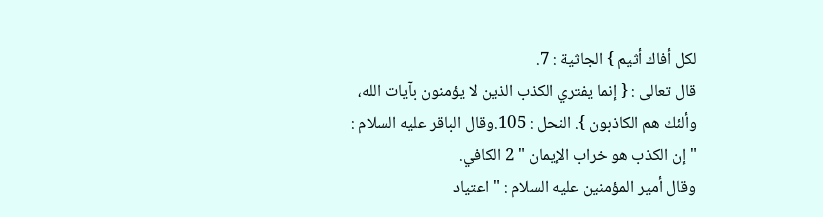لكل أفاك أثيم } الجاثية : 7.
قال تعالى : { إنما يفتري الكذب الذين لا يؤمنون بآيات الله، وألئك هم الكاذبون }. النحل : 105.وقال الباقر عليه السلام : " إن الكذب هو خراب الإيمان " 2 الكافي.
وقال أمير المؤمنين عليه السلام : " اعتياد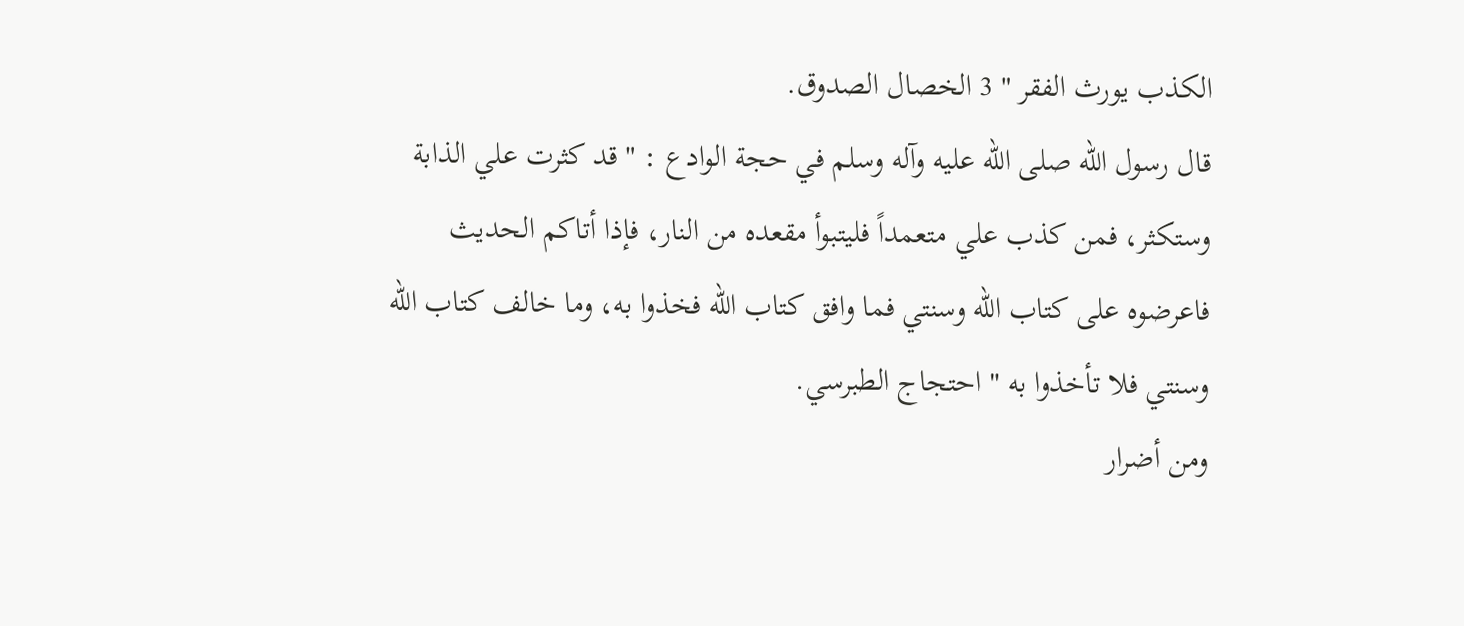الكذب يورث الفقر " 3 الخصال الصدوق.
قال رسول الله صلى الله عليه وآله وسلم في حجة الوادع : " قد كثرت علي الذابة وستكثر، فمن كذب علي متعمداً فليتبوأ مقعده من النار، فإذا أتاكم الحديث فاعرضوه على كتاب الله وسنتي فما وافق كتاب الله فخذوا به، وما خالف كتاب الله وسنتي فلا تأخذوا به " احتجاج الطبرسي.
ومن أضرار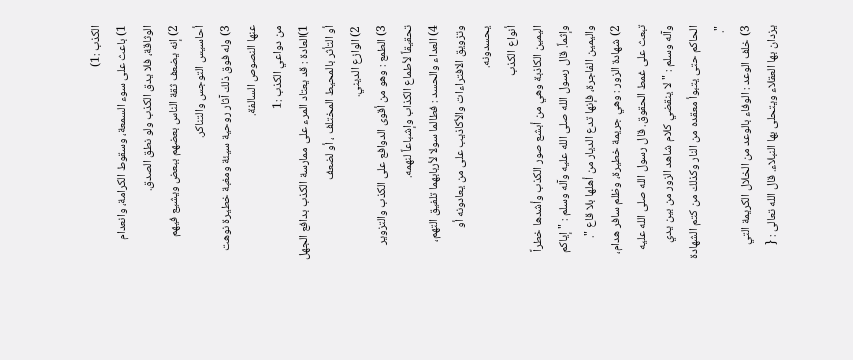الكذب :1)
1) باعث على سوء السمعة، وسقوط الكرامة، وانعدام الوثاقة، فلا يدق الكذب ولو نطق الصدق.
2) إنه يضعف ثقة الناس بعضهم ببعض ويشيع فيهم أحاسيس التوجس والتناكر.
3) وله فوق ذلك آثار روحية سيئة ومغبة خطيرة نوهت عنها النصوص السالفة.
من دواعي الكذب :1
1)العادة : قد يعتاد المرء على ممارسة الكذب بدافع الجهل أو التأثر بالمحيط المختلف ، أو لضعف
2) الوازع الديني.
3) الطمع : وهو من أقوى الدوافع على الكذب والتزوير تحقيقاً لأطماع الكذاب وإشباعاً لنهمه.
4) العداء والحسد : فطالما سولا لأربابهما تلفيق التهم، وتزويق الافتراءات والأكاذيب على من يعادونه أو يحسدونه.
أنواع الكذب
اليمين الكاذبة وهي من أبشع صور الكذب وأشدها خطراً وإثماً. قال رسول الله صلى الله عليه وآله وسلم : " إياكم واليمين الفاجرة، فإنها تدع الديار من أهلها بلا قاع ".
2) شهادة الزور : وهي جريمة خطيرة، وظلم سافر هدام، تبعث على غمط الحقوق. قال رسول الله صلى الله عليه وآله وسلم : " لا ينقضي كلام شاهد الزور من بين يدي الحاكم حتى يتبوأ معقده من النار وكذلك من كتم الشهادة ".
3) خلف الوعد : الوفاء بالوعد من الخلال الكريمة التي يزدان بها العقلاء ويتحلى بها النبلاء. قال الله تعالى : {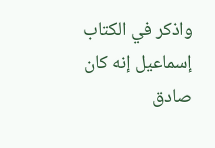واذكر في الكتاب إسماعيل إنه كان صادق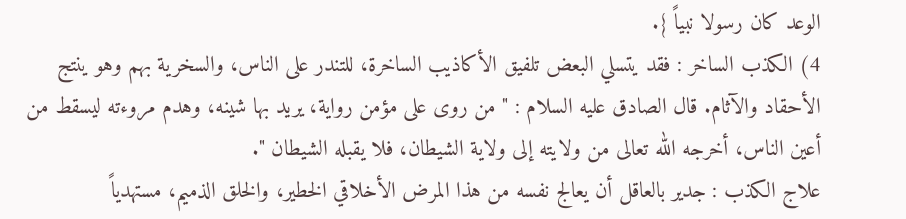الوعد كان رسولا نبياً }.
4) الكذب الساخر : فقد يتسلي البعض تلفيق الأكاذيب الساخرة، للتندر على الناس، والسخرية بهم وهو ينتج الأحقاد والآثام. قال الصادق عليه السلام : " من روى على مؤمن رواية، يريد بها شينه، وهدم مروءته ليسقط من أعين الناس، أخرجه الله تعالى من ولايته إلى ولاية الشيطان، فلا يقبله الشيطان ".
علاج الكذب : جدير بالعاقل أن يعالج نفسه من هذا المرض الأخلاقي الخطير، والخلق الذميم، مستهدياً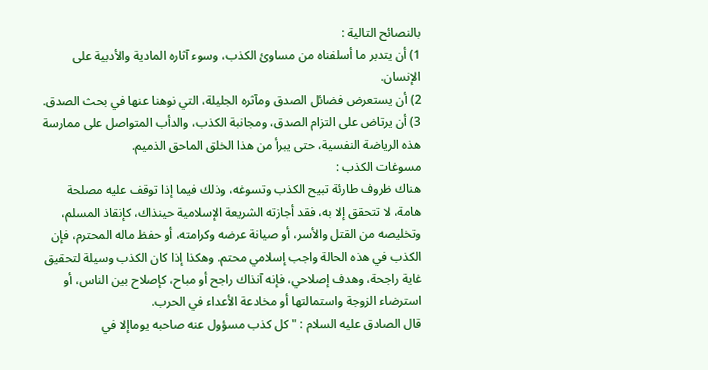بالنصائح التالية :
1) أن يتدبر ما أسلفناه من مساوئ الكذب، وسوء آثاره المادية والأدبية على الإنسان.
2) أن يستعرض فضائل الصدق ومآثره الجليلة، التي نوهنا عنها في بحث الصدق.
3) أن يرتاض على التزام الصدق، ومجانبة الكذب، والدأب المتواصل على ممارسة هذه الرياضة النفسية، حتى يبرأ من هذا الخلق الماحق الذميم.
مسوغات الكذب :
هناك ظروف طارئة تبيح الكذب وتسوغه، وذلك فيما إذا توقف عليه مصلحة هامة، لا تتحقق إلا به، فقد أجازته الشريعة الإسلامية حينذاك، كإنقاذ المسلم، وتخليصه من القتل والأسر، أو صيانة عرضه وكرامته، أو حفظ ماله المحترم، فإن الكذب في هذه الحالة واجب إسلامي محتم. وهكذا إذا كان الكذب وسيلة لتحقيق غاية راجحة، وهدف إصلاحي، فإنه آنذاك راجح أو مباح، كإصلاح بين الناس، أو استرضاء الزوجة واستمالتها أو مخادعة الأعداء في الحرب.
قال الصادق عليه السلام : " كل كذب مسؤول عنه صاحبه يوماإلا في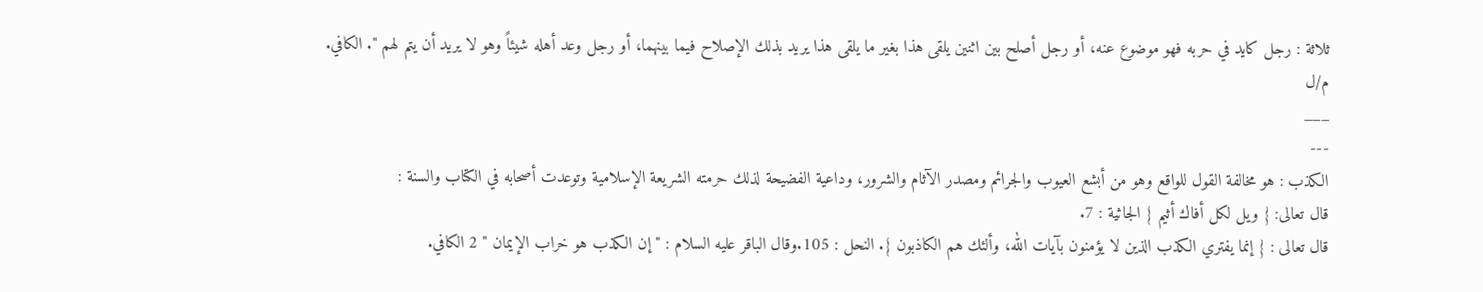ثلاثة : رجل كايد في حربه فهو موضوع عنه، أو رجل أصلح بين اثنين يلقى هذا بغير ما يلقى هذا يريد بذلك الإصلاح فيما بينهما، أو رجل وعد أهله شيئاً وهو لا يريد أن يتم لهم ". الكافي.
م/ل
___
---
الكذب : هو مخالفة القول للواقع وهو من أبشع العيوب والجرائم ومصدر الآثام والشرور، وداعية الفضيحة لذلك حرمته الشريعة الإسلامية وتوعدت أصحابه في الكتاب والسنة :
قال تعالى: { ويل لكل أفاك أثيم } الجاثية : 7.
قال تعالى : { إنما يفتري الكذب الذين لا يؤمنون بآيات الله، وألئك هم الكاذبون }. النحل : 105.وقال الباقر عليه السلام : " إن الكذب هو خراب الإيمان " 2 الكافي.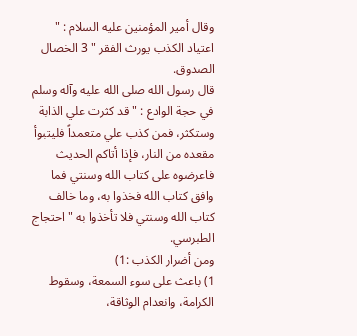وقال أمير المؤمنين عليه السلام : " اعتياد الكذب يورث الفقر " 3 الخصال الصدوق.
قال رسول الله صلى الله عليه وآله وسلم في حجة الوادع : " قد كثرت علي الذابة وستكثر، فمن كذب علي متعمداً فليتبوأ مقعده من النار، فإذا أتاكم الحديث فاعرضوه على كتاب الله وسنتي فما وافق كتاب الله فخذوا به، وما خالف كتاب الله وسنتي فلا تأخذوا به " احتجاج الطبرسي.
ومن أضرار الكذب :1)
1) باعث على سوء السمعة، وسقوط الكرامة، وانعدام الوثاقة،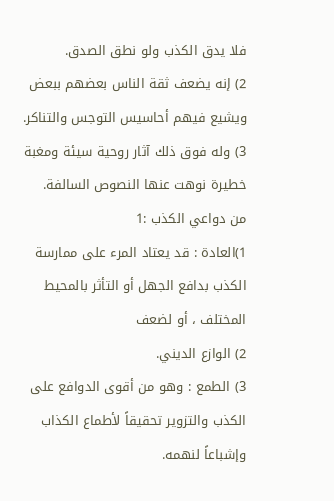فلا يدق الكذب ولو نطق الصدق.
2) إنه يضعف ثقة الناس بعضهم ببعض ويشيع فيهم أحاسيس التوجس والتناكر.
3) وله فوق ذلك آثار روحية سيئة ومغبة خطيرة نوهت عنها النصوص السالفة.
من دواعي الكذب :1
1)العادة : قد يعتاد المرء على ممارسة الكذب بدافع الجهل أو التأثر بالمحيط المختلف ، أو لضعف
2) الوازع الديني.
3) الطمع : وهو من أقوى الدوافع على الكذب والتزوير تحقيقاً لأطماع الكذاب وإشباعاً لنهمه.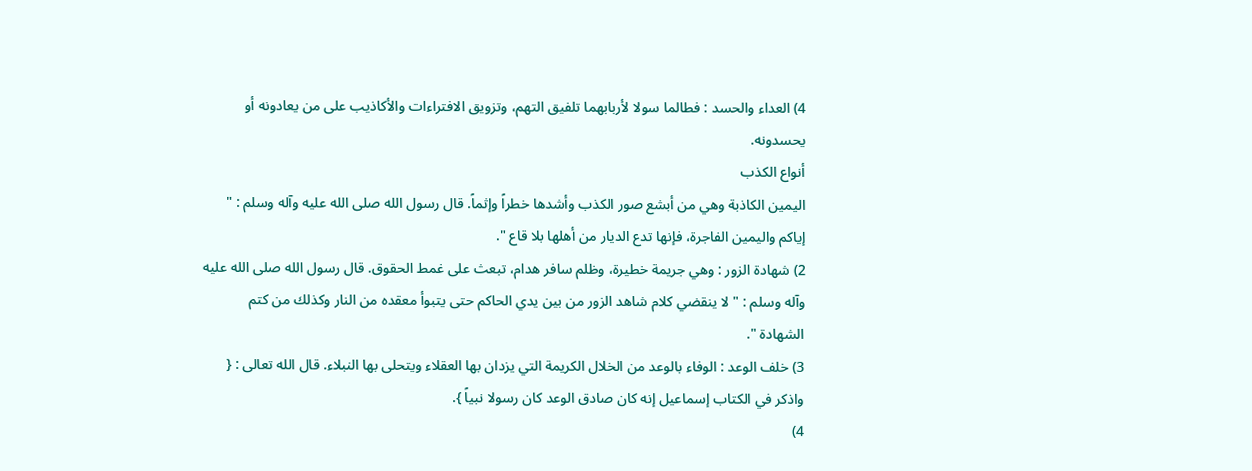4) العداء والحسد : فطالما سولا لأربابهما تلفيق التهم، وتزويق الافتراءات والأكاذيب على من يعادونه أو يحسدونه.
أنواع الكذب
اليمين الكاذبة وهي من أبشع صور الكذب وأشدها خطراً وإثماً. قال رسول الله صلى الله عليه وآله وسلم : " إياكم واليمين الفاجرة، فإنها تدع الديار من أهلها بلا قاع ".
2) شهادة الزور : وهي جريمة خطيرة، وظلم سافر هدام، تبعث على غمط الحقوق. قال رسول الله صلى الله عليه وآله وسلم : " لا ينقضي كلام شاهد الزور من بين يدي الحاكم حتى يتبوأ معقده من النار وكذلك من كتم الشهادة ".
3) خلف الوعد : الوفاء بالوعد من الخلال الكريمة التي يزدان بها العقلاء ويتحلى بها النبلاء. قال الله تعالى : { واذكر في الكتاب إسماعيل إنه كان صادق الوعد كان رسولا نبياً }.
4)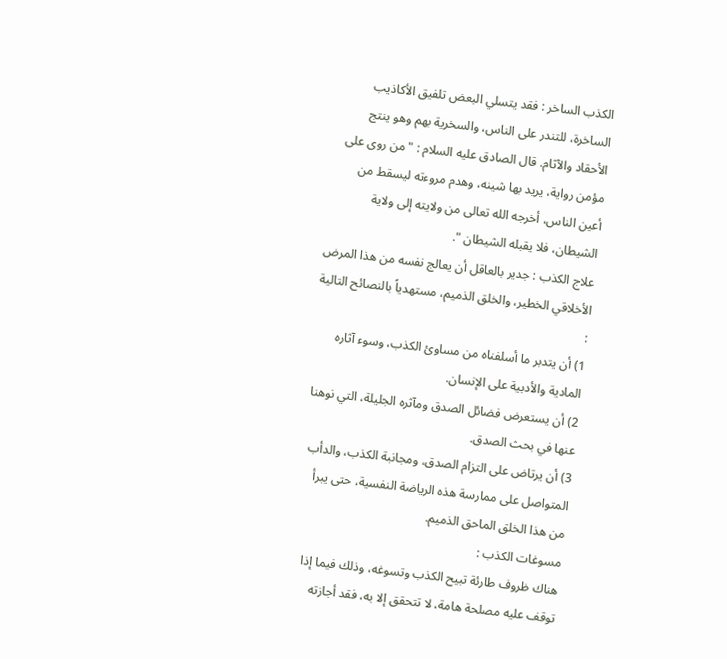الكذب الساخر : فقد يتسلي البعض تلفيق الأكاذيب الساخرة، للتندر على الناس، والسخرية بهم وهو ينتج الأحقاد والآثام. قال الصادق عليه السلام : " من روى على مؤمن رواية، يريد بها شينه، وهدم مروءته ليسقط من أعين الناس، أخرجه الله تعالى من ولايته إلى ولاية الشيطان، فلا يقبله الشيطان ".
علاج الكذب : جدير بالعاقل أن يعالج نفسه من هذا المرض الأخلاقي الخطير، والخلق الذميم، مستهدياً بالنصائح التالية :
1) أن يتدبر ما أسلفناه من مساوئ الكذب، وسوء آثاره المادية والأدبية على الإنسان.
2) أن يستعرض فضائل الصدق ومآثره الجليلة، التي نوهنا عنها في بحث الصدق.
3) أن يرتاض على التزام الصدق، ومجانبة الكذب، والدأب المتواصل على ممارسة هذه الرياضة النفسية، حتى يبرأ من هذا الخلق الماحق الذميم.
مسوغات الكذب :
هناك ظروف طارئة تبيح الكذب وتسوغه، وذلك فيما إذا توقف عليه مصلحة هامة، لا تتحقق إلا به، فقد أجازته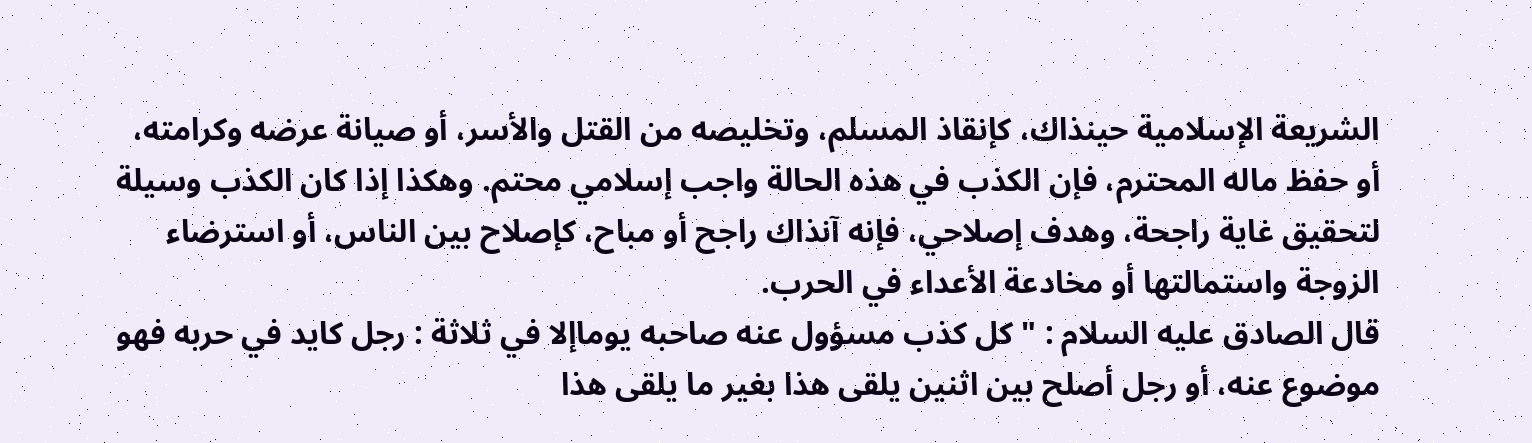الشريعة الإسلامية حينذاك، كإنقاذ المسلم، وتخليصه من القتل والأسر، أو صيانة عرضه وكرامته، أو حفظ ماله المحترم، فإن الكذب في هذه الحالة واجب إسلامي محتم. وهكذا إذا كان الكذب وسيلة لتحقيق غاية راجحة، وهدف إصلاحي، فإنه آنذاك راجح أو مباح، كإصلاح بين الناس، أو استرضاء الزوجة واستمالتها أو مخادعة الأعداء في الحرب.
قال الصادق عليه السلام : " كل كذب مسؤول عنه صاحبه يوماإلا في ثلاثة : رجل كايد في حربه فهو موضوع عنه، أو رجل أصلح بين اثنين يلقى هذا بغير ما يلقى هذا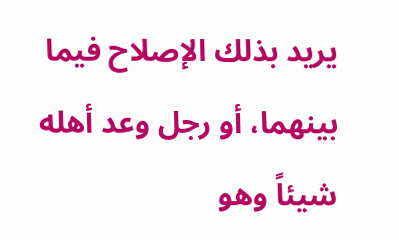يريد بذلك الإصلاح فيما بينهما، أو رجل وعد أهله شيئاً وهو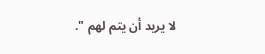لا يريد أن يتم لهم ".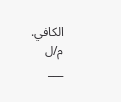الكافي.
م/ل
___